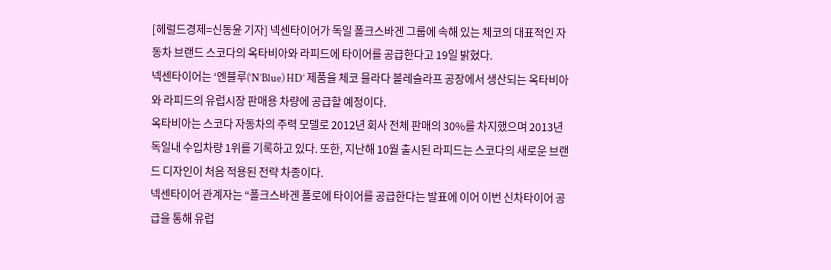[헤럴드경제=신동윤 기자] 넥센타이어가 독일 폴크스바겐 그룹에 속해 있는 체코의 대표적인 자동차 브랜드 스코다의 옥타비아와 라피드에 타이어를 공급한다고 19일 밝혔다.
넥센타이어는 ‘엔블루(‘N’Blue) HD’ 제품을 체코 믈라다 볼레슬라프 공장에서 생산되는 옥타비아와 라피드의 유럽시장 판매용 차량에 공급할 예정이다.
옥타비아는 스코다 자동차의 주력 모델로 2012년 회사 전체 판매의 30%를 차지했으며 2013년 독일내 수입차량 1위를 기록하고 있다. 또한, 지난해 10월 출시된 라피드는 스코다의 새로운 브랜드 디자인이 처음 적용된 전략 차종이다.
넥센타이어 관계자는 “폴크스바겐 폴로에 타이어를 공급한다는 발표에 이어 이번 신차타이어 공급을 통해 유럽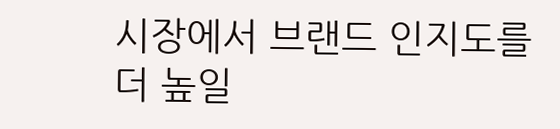시장에서 브랜드 인지도를 더 높일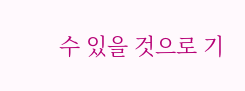수 있을 것으로 기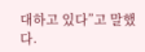대하고 있다”고 말했다.